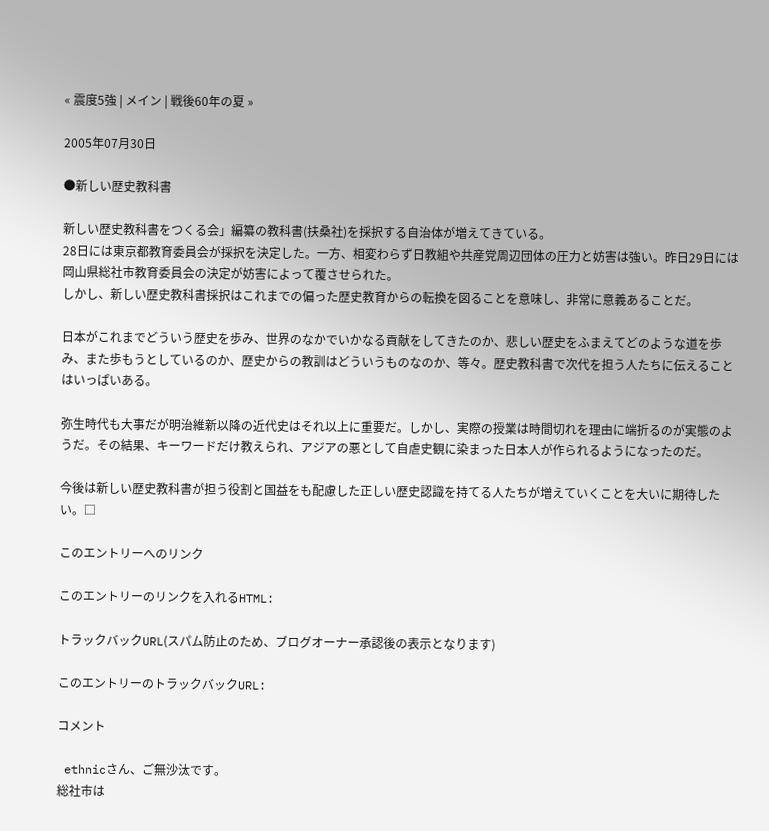« 震度5強 | メイン | 戦後60年の夏 »

2005年07月30日

●新しい歴史教科書

新しい歴史教科書をつくる会」編纂の教科書(扶桑社)を採択する自治体が増えてきている。
28日には東京都教育委員会が採択を決定した。一方、相変わらず日教組や共産党周辺団体の圧力と妨害は強い。昨日29日には岡山県総社市教育委員会の決定が妨害によって覆させられた。
しかし、新しい歴史教科書採択はこれまでの偏った歴史教育からの転換を図ることを意味し、非常に意義あることだ。

日本がこれまでどういう歴史を歩み、世界のなかでいかなる貢献をしてきたのか、悲しい歴史をふまえてどのような道を歩み、また歩もうとしているのか、歴史からの教訓はどういうものなのか、等々。歴史教科書で次代を担う人たちに伝えることはいっぱいある。

弥生時代も大事だが明治維新以降の近代史はそれ以上に重要だ。しかし、実際の授業は時間切れを理由に端折るのが実態のようだ。その結果、キーワードだけ教えられ、アジアの悪として自虐史観に染まった日本人が作られるようになったのだ。

今後は新しい歴史教科書が担う役割と国益をも配慮した正しい歴史認識を持てる人たちが増えていくことを大いに期待したい。□

このエントリーへのリンク

このエントリーのリンクを入れるHTML:

トラックバックURL(スパム防止のため、ブログオーナー承認後の表示となります)

このエントリーのトラックバックURL:

コメント

 ethnicさん、ご無沙汰です。
総社市は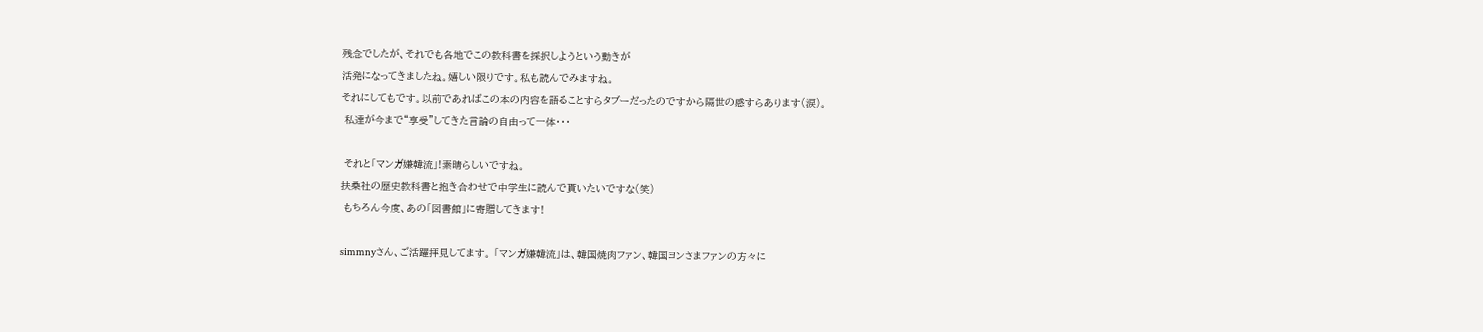残念でしたが、それでも各地でこの教科書を採択しようという動きが
活発になってきましたね。嬉しい限りです。私も読んでみますね。
それにしてもです。以前であればこの本の内容を語ることすらタブーだったのですから隔世の感すらあります(涙)。
 私達が今まで“享受”してきた言論の自由って一体・・・

 それと「マンガ嫌韓流」!素晴らしいですね。
扶桑社の歴史教科書と抱き合わせで中学生に読んで貰いたいですな(笑)
 もちろん今度、あの「図書館」に寄贈してきます!

simmnyさん、ご活躍拝見してます。 「マンガ嫌韓流」は、韓国焼肉ファン、韓国ヨンさまファンの方々に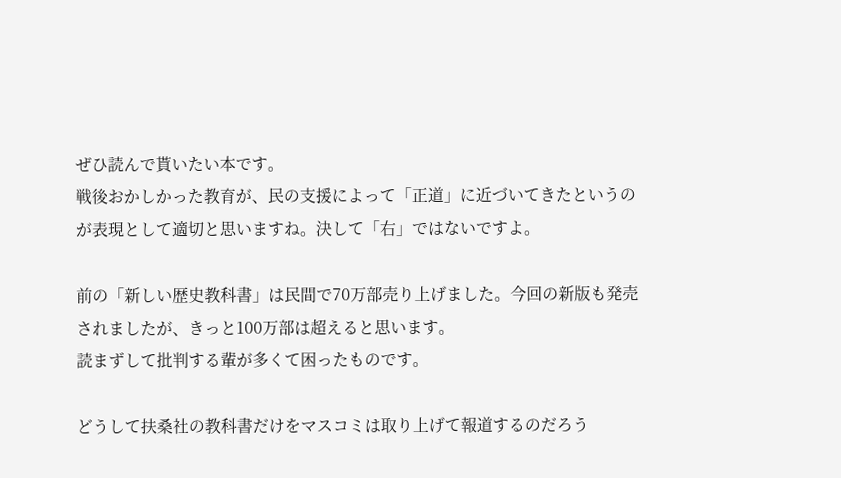ぜひ読んで貰いたい本です。
戦後おかしかった教育が、民の支援によって「正道」に近づいてきたというのが表現として適切と思いますね。決して「右」ではないですよ。

前の「新しい歴史教科書」は民間で70万部売り上げました。今回の新版も発売されましたが、きっと100万部は超えると思います。
読まずして批判する輩が多くて困ったものです。

どうして扶桑社の教科書だけをマスコミは取り上げて報道するのだろう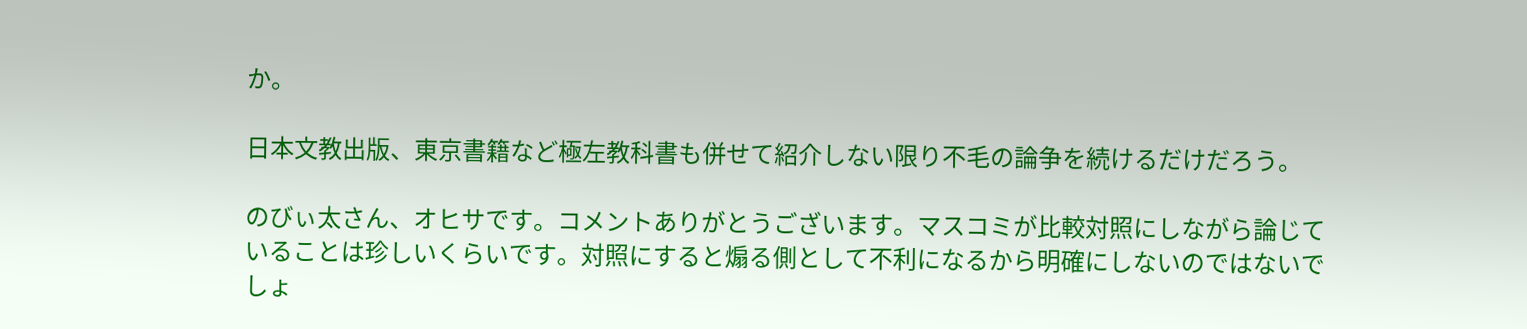か。

日本文教出版、東京書籍など極左教科書も併せて紹介しない限り不毛の論争を続けるだけだろう。

のびぃ太さん、オヒサです。コメントありがとうございます。マスコミが比較対照にしながら論じていることは珍しいくらいです。対照にすると煽る側として不利になるから明確にしないのではないでしょ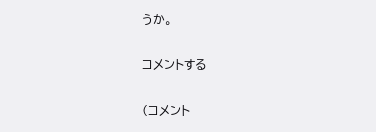うか。

コメントする

(コメント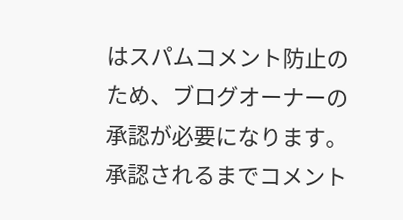はスパムコメント防止のため、ブログオーナーの承認が必要になります。承認されるまでコメント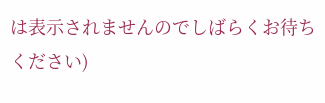は表示されませんのでしばらくお待ちください)